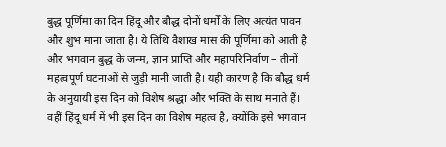बुद्ध पूर्णिमा का दिन हिंदू और बौद्ध दोनों धर्मों के लिए अत्यंत पावन और शुभ माना जाता है। ये तिथि वैशाख मास की पूर्णिमा को आती है और भगवान बुद्ध के जन्म, ज्ञान प्राप्ति और महापरिनिर्वाण – तीनों महत्वपूर्ण घटनाओं से जुड़ी मानी जाती है। यही कारण है कि बौद्ध धर्म के अनुयायी इस दिन को विशेष श्रद्धा और भक्ति के साथ मनाते हैं। वहीं हिंदू धर्म में भी इस दिन का विशेष महत्व है, क्योंकि इसे भगवान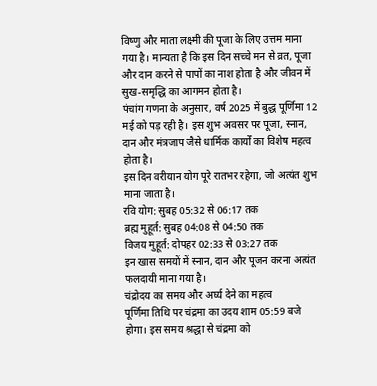विष्णु और माता लक्ष्मी की पूजा के लिए उत्तम माना गया है। मान्यता है कि इस दिन सच्चे मन से व्रत, पूजा और दान करने से पापों का नाश होता है और जीवन में सुख-समृद्धि का आगमन होता है।
पंचांग गणना के अनुसार, वर्ष 2025 में बुद्ध पूर्णिमा 12 मई को पड़ रही है। इस शुभ अवसर पर पूजा, स्नान, दान और मंत्रजाप जैसे धार्मिक कार्यों का विशेष महत्व होता है।
इस दिन वरीयान योग पूरे रातभर रहेगा, जो अत्यंत शुभ माना जाता है।
रवि योग: सुबह 05:32 से 06:17 तक
ब्रह्म मुहूर्त: सुबह 04:08 से 04:50 तक
विजय मुहूर्त: दोपहर 02:33 से 03:27 तक
इन खास समयों में स्नान, दान और पूजन करना अत्यंत फलदायी माना गया है।
चंद्रोदय का समय और अर्घ्य देने का महत्व
पूर्णिमा तिथि पर चंद्रमा का उदय शाम 05:59 बजे होगा। इस समय श्रद्धा से चंद्रमा को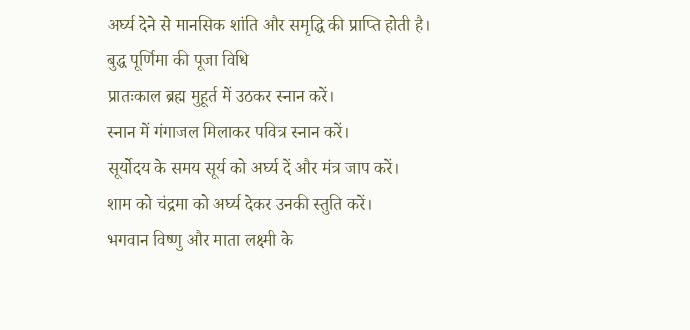अर्घ्य देने से मानसिक शांति और समृद्धि की प्राप्ति होती है।
बुद्ध पूर्णिमा की पूजा विधि
प्रातःकाल ब्रह्म मुहूर्त में उठकर स्नान करें।
स्नान में गंगाजल मिलाकर पवित्र स्नान करें।
सूर्योदय के समय सूर्य को अर्घ्य दें और मंत्र जाप करें।
शाम को चंद्रमा को अर्घ्य देकर उनकी स्तुति करें।
भगवान विष्णु और माता लक्ष्मी के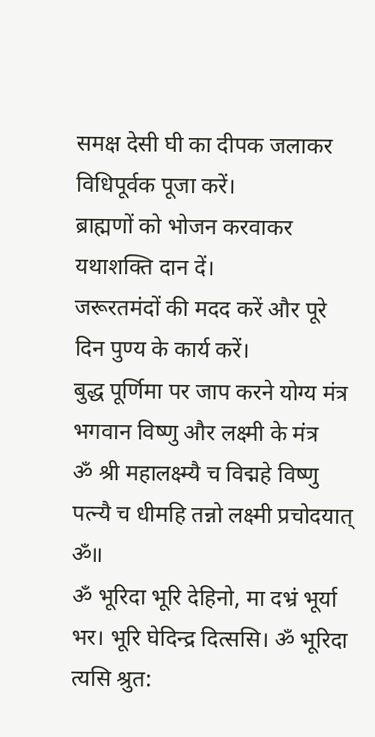समक्ष देसी घी का दीपक जलाकर विधिपूर्वक पूजा करें।
ब्राह्मणों को भोजन करवाकर यथाशक्ति दान दें।
जरूरतमंदों की मदद करें और पूरे दिन पुण्य के कार्य करें।
बुद्ध पूर्णिमा पर जाप करने योग्य मंत्र
भगवान विष्णु और लक्ष्मी के मंत्र
ॐ श्री महालक्ष्म्यै च विद्महे विष्णु पत्न्यै च धीमहि तन्नो लक्ष्मी प्रचोदयात् ॐ॥
ॐ भूरिदा भूरि देहिनो, मा दभ्रं भूर्या भर। भूरि घेदिन्द्र दित्ससि। ॐ भूरिदा त्यसि श्रुत: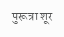पुरूत्रा शूर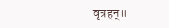वृत्रहन्॥